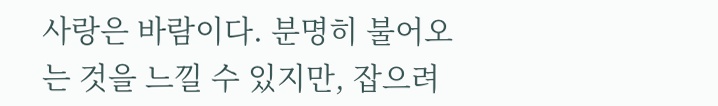사랑은 바람이다. 분명히 불어오는 것을 느낄 수 있지만, 잡으려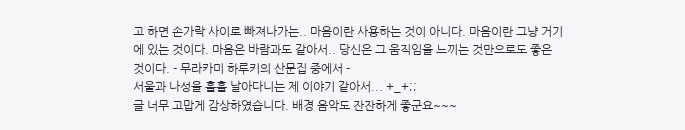고 하면 손가락 사이로 빠져나가는.. 마음이란 사용하는 것이 아니다. 마음이란 그냥 거기에 있는 것이다. 마음은 바람과도 같아서.. 당신은 그 움직임을 느끼는 것만으로도 좋은 것이다. - 무라카미 하루키의 산문집 중에서 -
서울과 나성을 훌훌 날아다니는 제 이야기 같아서... +_+;;
글 너무 고맙게 감상하였습니다. 배경 음악도 잔잔하게 좋군요~~~